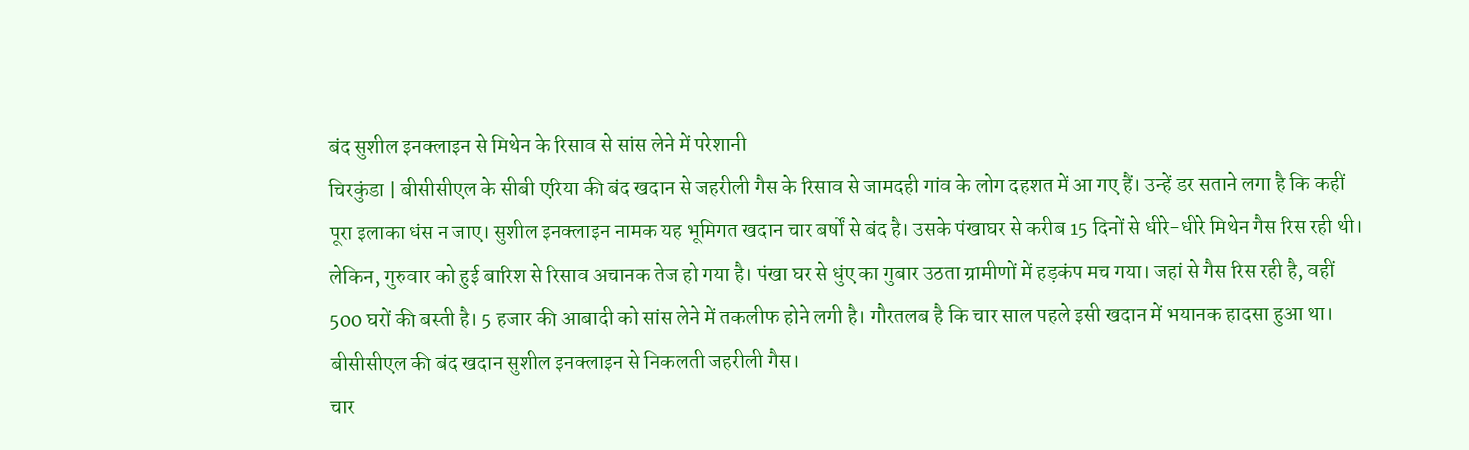बंद सुशील इनक्लाइन से मिथेन के रिसाव से सांस लेने में परेशानी
चिरकुंडा | बीसीसीएल के सीबी एरिया की बंद खदान से जहरीली गैस के रिसाव से जामदही गांव के लोग दहशत में आ गए हैं। उन्हें डर सताने लगा है कि कहीं पूरा इलाका धंस न जाए। सुशील इनक्लाइन नामक यह भूमिगत खदान चार बर्षों से बंद है। उसके पंखाघर से करीब 15 दिनों से धीरे-धीरे मिथेन गैस रिस रही थी। लेकिन, गुरुवार को हुई बारिश से रिसाव अचानक तेज हो गया है। पंखा घर से धुंए का गुबार उठता ग्रामीणों में हड़कंप मच गया। जहां से गैस रिस रही है, वहीं 500 घरों की बस्ती है। 5 हजार की आबादी को सांस लेने में तकलीफ होने लगी है। गौरतलब है कि चार साल पहले इसी खदान में भयानक हादसा हुआ था।
बीसीसीएल की बंद खदान सुशील इनक्लाइन से निकलती जहरीली गैस।
चार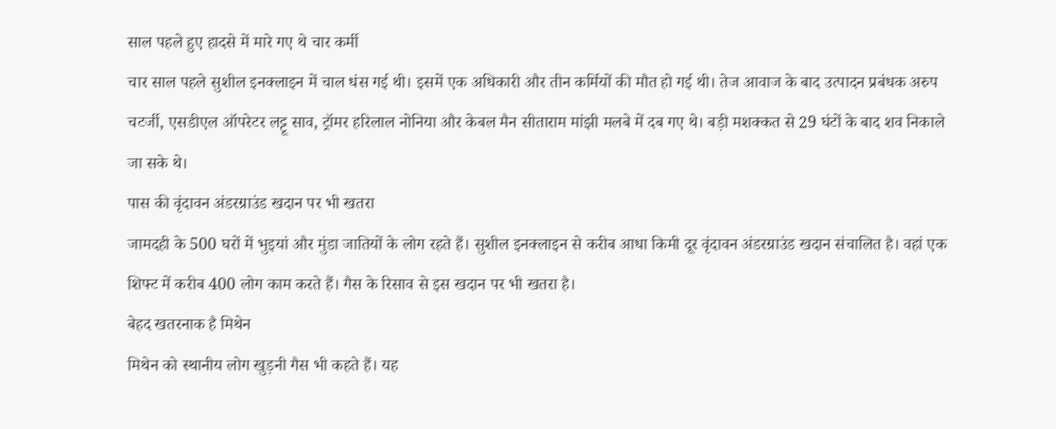साल पहले हुए हादसे में मारे गए थे चार कर्मी
चार साल पहले सुशील इनक्लाइन में चाल धंस गई थी। इसमें एक अधिकारी और तीन कर्मियों की मौत हो गई थी। तेज आवाज के बाद उत्पादन प्रबंधक अरुप चटर्जी, एसडीएल ऑपरेटर लट्टू साव, ट्रॉमर हरिलाल नोनिया और केबल मैन सीताराम मांझी मलबे में दब गए थे। बड़ी मशक्कत से 29 घंटों के बाद शव निकाले जा सके थे।
पास की वृंदावन अंडरग्राउंड खदान पर भी खतरा
जामदही के 500 घरों में भुइयां और मुंडा जातियों के लोग रहते हैं। सुशील इनक्लाइन से करीब आधा किमी दूर वृंदावन अंडरग्राउंड खदान संचालित है। वहां एक शिफ्ट में करीब 400 लोग काम करते हैं। गैस के रिसाव से इस खदान पर भी खतरा है।
बेहद खतरनाक है मिथेन
मिथेन को स्थानीय लोग खुड़नी गैस भी कहते हैं। यह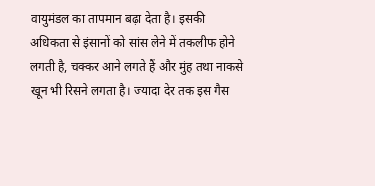वायुमंडल का तापमान बढ़ा देता है। इसकी अधिकता से इंसानों को सांस लेने में तकलीफ होने लगती है, चक्कर आने लगते हैं और मुंह तथा नाकसे खून भी रिसने लगता है। ज्यादा देर तक इस गैस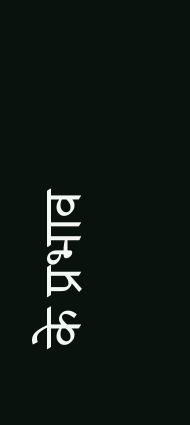के प्रभाव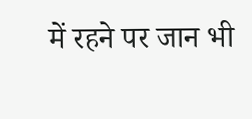में रहने पर जान भी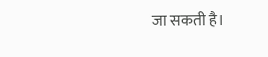जा सकती है।